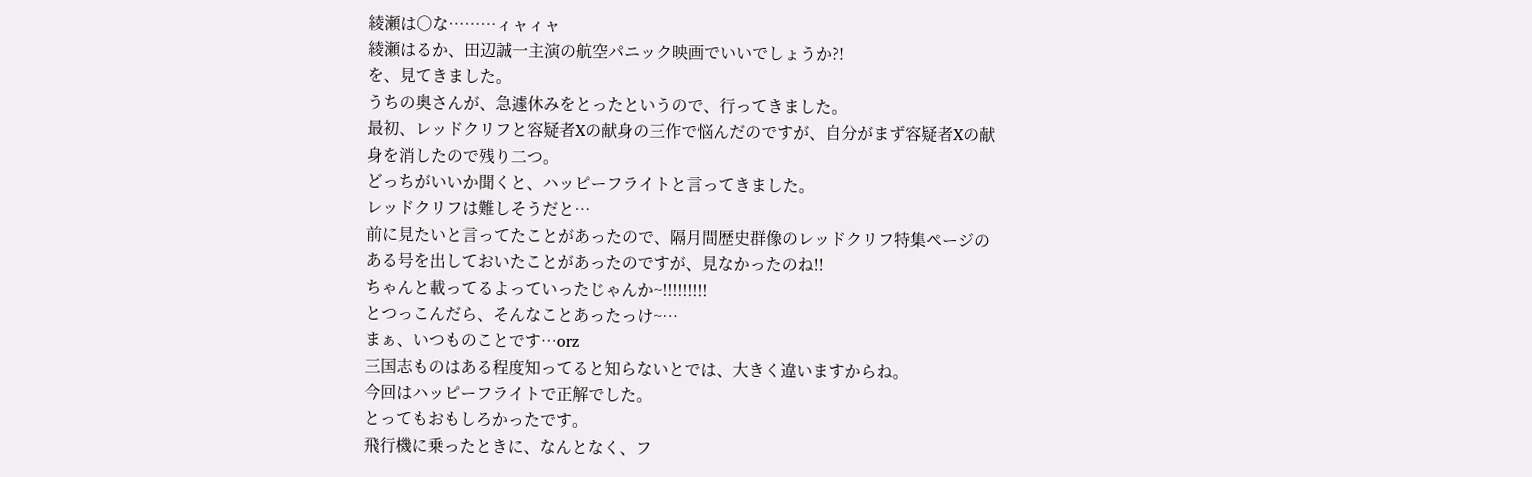綾瀬は○な………ィャィャ
綾瀬はるか、田辺誠一主演の航空パニック映画でいいでしょうか?!
を、見てきました。
うちの奥さんが、急遽休みをとったというので、行ってきました。
最初、レッドクリフと容疑者Xの献身の三作で悩んだのですが、自分がまず容疑者Xの献身を消したので残り二つ。
どっちがいいか聞くと、ハッピーフライトと言ってきました。
レッドクリフは難しそうだと…
前に見たいと言ってたことがあったので、隔月間歴史群像のレッドクリフ特集ページのある号を出しておいたことがあったのですが、見なかったのね!!
ちゃんと載ってるよっていったじゃんか~!!!!!!!!!
とつっこんだら、そんなことあったっけ~…
まぁ、いつものことです…orz
三国志ものはある程度知ってると知らないとでは、大きく違いますからね。
今回はハッピーフライトで正解でした。
とってもおもしろかったです。
飛行機に乗ったときに、なんとなく、フ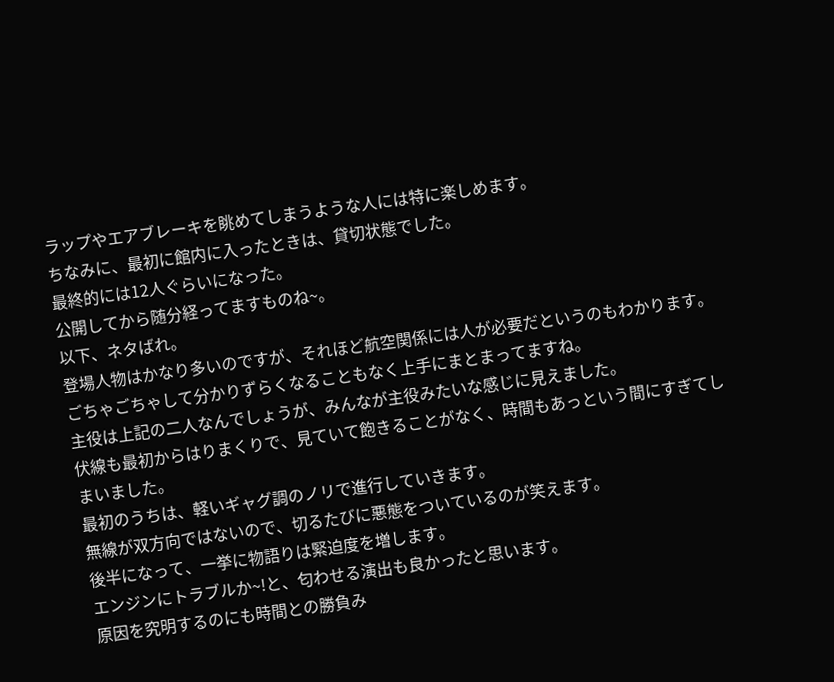ラップやエアブレーキを眺めてしまうような人には特に楽しめます。
ちなみに、最初に館内に入ったときは、貸切状態でした。
最終的には12人ぐらいになった。
公開してから随分経ってますものね~。
以下、ネタばれ。
登場人物はかなり多いのですが、それほど航空関係には人が必要だというのもわかります。
ごちゃごちゃして分かりずらくなることもなく上手にまとまってますね。
主役は上記の二人なんでしょうが、みんなが主役みたいな感じに見えました。
伏線も最初からはりまくりで、見ていて飽きることがなく、時間もあっという間にすぎてしまいました。
最初のうちは、軽いギャグ調のノリで進行していきます。
無線が双方向ではないので、切るたびに悪態をついているのが笑えます。
後半になって、一挙に物語りは緊迫度を増します。
エンジンにトラブルか~!と、匂わせる演出も良かったと思います。
原因を究明するのにも時間との勝負み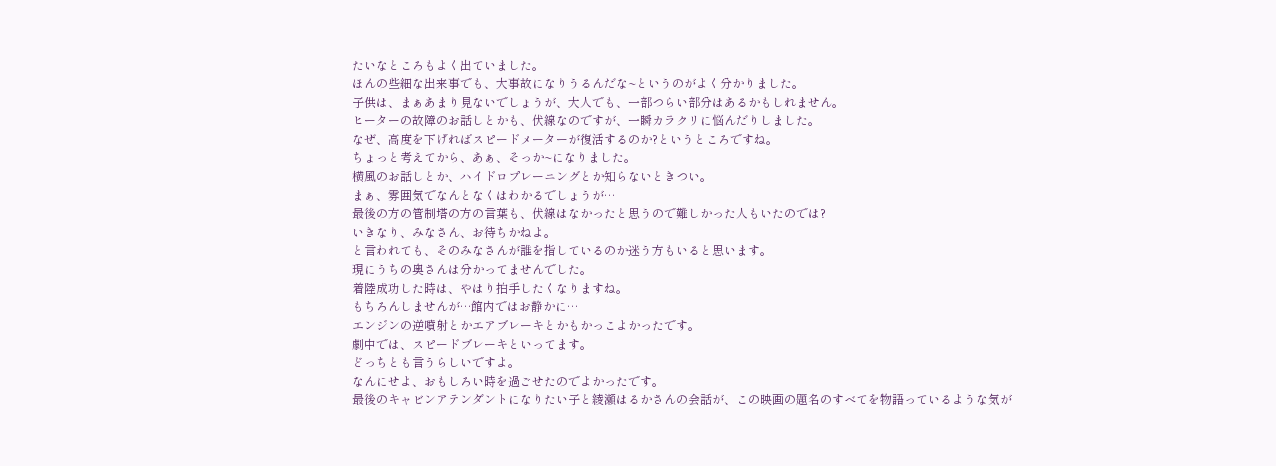たいなところもよく出ていました。
ほんの些細な出来事でも、大事故になりうるんだな~というのがよく分かりました。
子供は、まぁあまり見ないでしょうが、大人でも、一部つらい部分はあるかもしれません。
ヒーターの故障のお話しとかも、伏線なのですが、一瞬カラクリに悩んだりしました。
なぜ、高度を下げればスピードメーターが復活するのか?というところですね。
ちょっと考えてから、あぁ、そっか~になりました。
横風のお話しとか、ハイドロプレーニングとか知らないときつい。
まぁ、雰囲気でなんとなくはわかるでしょうが…
最後の方の管制塔の方の言葉も、伏線はなかったと思うので難しかった人もいたのでは?
いきなり、みなさん、お待ちかねよ。
と言われても、そのみなさんが誰を指しているのか迷う方もいると思います。
現にうちの奥さんは分かってませんでした。
着陸成功した時は、やはり拍手したくなりますね。
もちろんしませんが…館内ではお静かに…
エンジンの逆噴射とかエアブレーキとかもかっこよかったです。
劇中では、スピードブレーキといってます。
どっちとも言うらしいですよ。
なんにせよ、おもしろい時を過ごせたのでよかったです。
最後のキャビンアテンダントになりたい子と綾瀬はるかさんの会話が、この映画の題名のすべてを物語っているような気が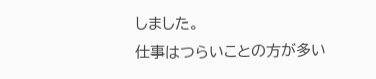しました。
仕事はつらいことの方が多い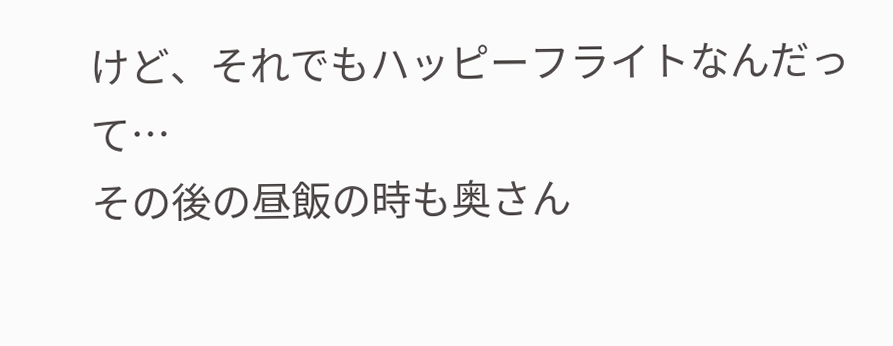けど、それでもハッピーフライトなんだって…
その後の昼飯の時も奥さん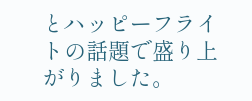とハッピーフライトの話題で盛り上がりました。